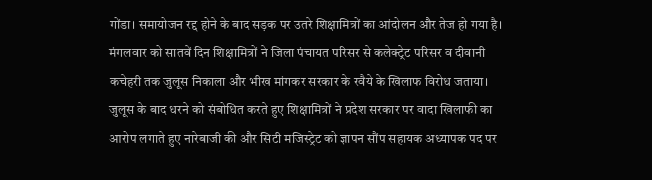गोंडा। समायोजन रद्द होने के बाद सड़क पर उतरे शिक्षामित्रों का आंदोलन और तेज हो गया है। मंगलवार को सातवें दिन शिक्षामित्रों ने जिला पंचायत परिसर से कलेक्ट्रेट परिसर व दीवानी कचेहरी तक जुलूस निकाला और भीख मांगकर सरकार के रवैये के खिलाफ विरोध जताया।
जुलूस के बाद धरने को संबोधित करते हुए शिक्षामित्रों ने प्रदेश सरकार पर वादा खिलाफी का आरोप लगाते हुए नारेबाजी की और सिटी मजिस्ट्रेट को ज्ञापन सौंप सहायक अध्यापक पद पर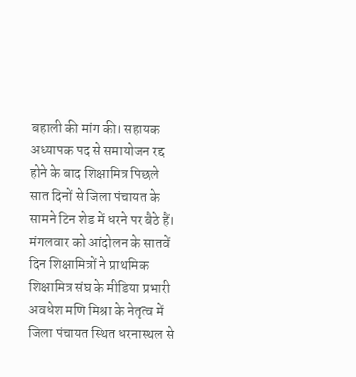बहाली की मांग की। सहायक अध्यापक पद से समायोजन रद्द होने के बाद शिक्षामित्र पिछले सात दिनों से जिला पंचायत के सामने टिन शेड में धरने पर बैठे हैं।
मंगलवार को आंदोलन के सातवें दिन शिक्षामित्रों ने प्राथमिक शिक्षामित्र संघ के मीडिया प्रभारी अवधेश मणि मिश्रा के नेतृत्व में जिला पंचायत स्थित धरनास्थल से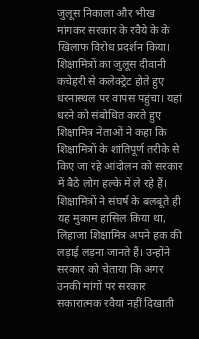जुलूस निकाला और भीख मांगकर सरकार के रवैये के के खिलाफ विरोध प्रदर्शन किया।
शिक्षामित्रों का जुलूस दीवानी कचेहरी से कलेक्ट्रेट होते हुए धरनास्थल पर वापस पहुंचा। यहां धरने को संबोधित करते हुए शिक्षामित्र नेताओं ने कहा कि शिक्षामित्रों के शांतिपूर्ण तरीके से किए जा रहे आंदोलन को सरकार में बैठे लोग हल्के में ले रहे हैं।
शिक्षामित्रों ने संघर्ष के बलबूते ही यह मुकाम हासिल किया था, लिहाजा शिक्षामित्र अपने हक की लड़ाई लड़ना जानते हैं। उन्होंने सरकार को चेताया कि अगर उनकी मांगों पर सरकार सकारात्मक रवैया नहीं दिखाती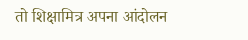तो शिक्षामित्र अपना आंदोलन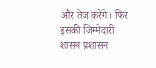और तेज करेंगे। फिर इसकी जिम्मेदारी शासन प्रशासन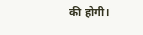की होगी।